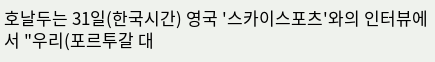호날두는 31일(한국시간) 영국 '스카이스포츠'와의 인터뷰에서 "우리(포르투갈 대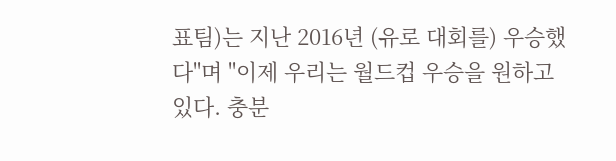표팀)는 지난 2016년 (유로 대회를) 우승했다"며 "이제 우리는 월드컵 우승을 원하고 있다. 충분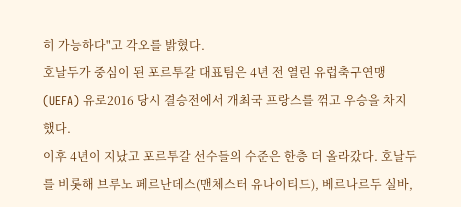히 가능하다"고 각오를 밝혔다.
호날두가 중심이 된 포르투갈 대표팀은 4년 전 열린 유럽축구연맹(UEFA) 유로2016 당시 결승전에서 개최국 프랑스를 꺾고 우승을 차지했다.
이후 4년이 지났고 포르투갈 선수들의 수준은 한층 더 올라갔다. 호날두를 비롯해 브루노 페르난데스(맨체스터 유나이티드), 베르나르두 실바,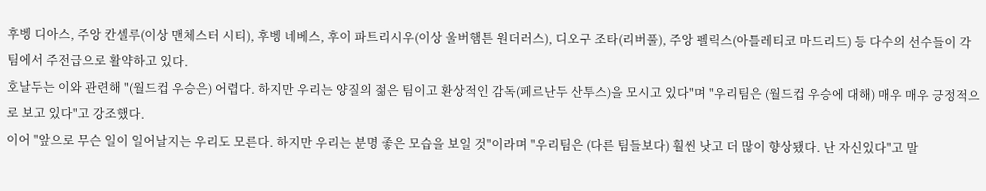후벵 디아스, 주앙 칸셀루(이상 맨체스터 시티), 후벵 네베스, 후이 파트리시우(이상 울버햄튼 원더러스), 디오구 조타(리버풀), 주앙 펠릭스(아틀레티코 마드리드) 등 다수의 선수들이 각 팀에서 주전급으로 활약하고 있다.
호날두는 이와 관련해 "(월드컵 우승은) 어렵다. 하지만 우리는 양질의 젊은 팀이고 환상적인 감독(페르난두 산투스)을 모시고 있다"며 "우리팀은 (월드컵 우승에 대해) 매우 매우 긍정적으로 보고 있다"고 강조했다.
이어 "앞으로 무슨 일이 일어날지는 우리도 모른다. 하지만 우리는 분명 좋은 모습을 보일 것"이라며 "우리팀은 (다른 팀들보다) 훨씬 낫고 더 많이 향상됐다. 난 자신있다"고 말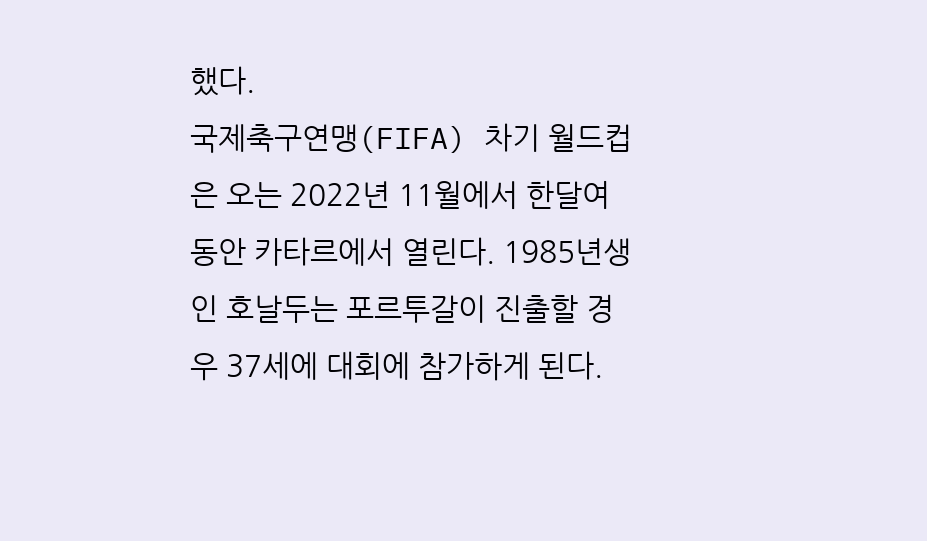했다.
국제축구연맹(FIFA) 차기 월드컵은 오는 2022년 11월에서 한달여 동안 카타르에서 열린다. 1985년생인 호날두는 포르투갈이 진출할 경우 37세에 대회에 참가하게 된다.